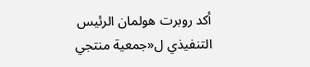أكد روبرت هولمان الرئيس التنفيذي ل«جمعية منتجي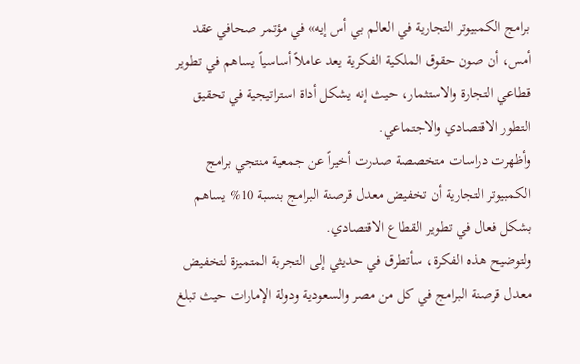برامج الكمبيوتر التجارية في العالم بي أس إيه» في مؤتمر صحافي عقد أمس، أن صون حقوق الملكية الفكرية يعد عاملاً أساسياً يساهم في تطوير قطاعي التجارة والاستثمار، حيث إنه يشكل أداة استراتيجية في تحقيق التطور الاقتصادي والاجتماعي.
وأظهرت دراسات متخصصة صدرت أخيراً عن جمعية منتجي برامج الكمبيوتر التجارية أن تخفيض معدل قرصنة البرامج بنسبة 10% يساهم بشكل فعال في تطوير القطاع الاقتصادي.
ولتوضيح هذه الفكرة، سأتطرق في حديثي إلى التجربة المتميزة لتخفيض معدل قرصنة البرامج في كل من مصر والسعودية ودولة الإمارات حيث تبلغ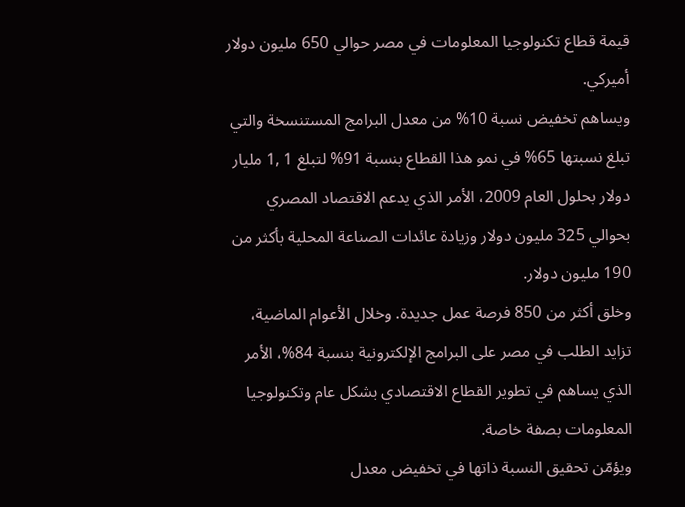قيمة قطاع تكنولوجيا المعلومات في مصر حوالي 650 مليون دولار أميركي.
ويساهم تخفيض نسبة 10% من معدل البرامج المستنسخة والتي تبلغ نسبتها 65% في نمو هذا القطاع بنسبة 91% لتبلغ 1 ,1 مليار دولار بحلول العام 2009، الأمر الذي يدعم الاقتصاد المصري بحوالي 325 مليون دولار وزيادة عائدات الصناعة المحلية بأكثر من 190 مليون دولار.
وخلق أكثر من 850 فرصة عمل جديدة. وخلال الأعوام الماضية، تزايد الطلب في مصر على البرامج الإلكترونية بنسبة 84%، الأمر الذي يساهم في تطوير القطاع الاقتصادي بشكل عام وتكنولوجيا المعلومات بصفة خاصة.
ويؤمّن تحقيق النسبة ذاتها في تخفيض معدل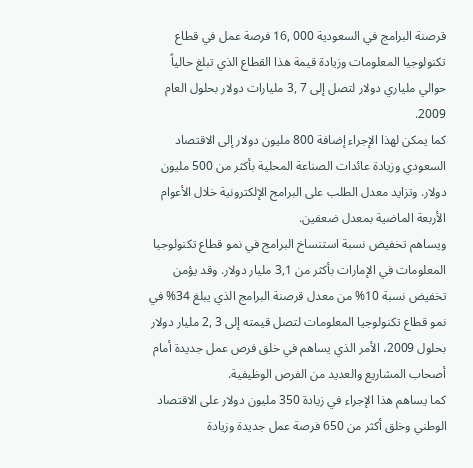قرصنة البرامج في السعودية 000 ,16 فرصة عمل في قطاع تكنولوجيا المعلومات وزيادة قيمة هذا القطاع الذي تبلغ حالياً حوالي ملياري دولار لتصل إلى 7 ,3 مليارات دولار بحلول العام 2009.
كما يمكن لهذا الإجراء إضافة 800 مليون دولار إلى الاقتصاد السعودي وزيادة عائدات الصناعة المحلية بأكثر من 500 مليون دولار. وتزايد معدل الطلب على البرامج الإلكترونية خلال الأعوام الأربعة الماضية بمعدل ضعفين.
ويساهم تخفيض نسبة استنساخ البرامج في نمو قطاع تكنولوجيا المعلومات في الإمارات بأكثر من 3,1 مليار دولار. وقد يؤمن تخفيض نسبة 10% من معدل قرصنة البرامج الذي يبلغ 34% في نمو قطاع تكنولوجيا المعلومات لتصل قيمته إلى 3 ,2 مليار دولار بحلول 2009، الأمر الذي يساهم في خلق فرص عمل جديدة أمام أصحاب المشاريع والعديد من الفرص الوظيفية.
كما يساهم هذا الإجراء في زيادة 350 مليون دولار على الاقتصاد الوطني وخلق أكثر من 650 فرصة عمل جديدة وزيادة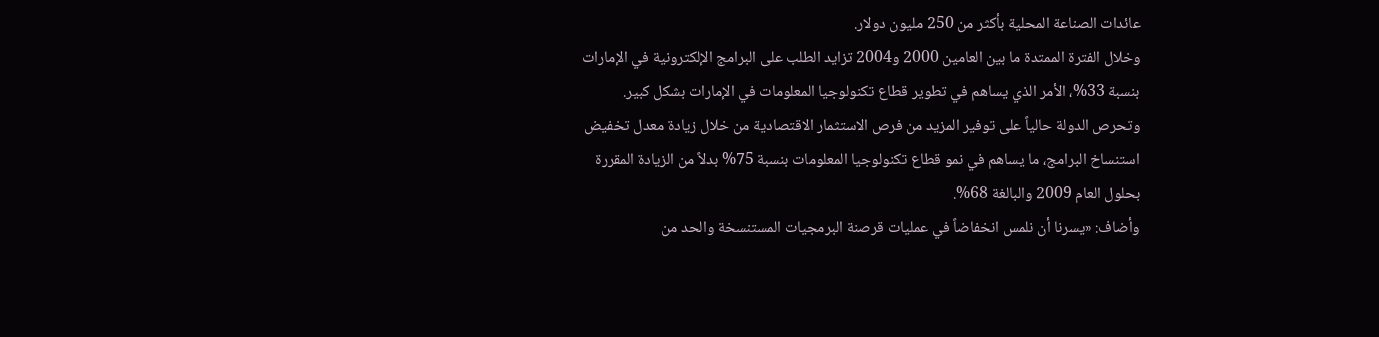عائدات الصناعة المحلية بأكثر من 250 مليون دولار.
وخلال الفترة الممتدة ما بين العامين 2000 و2004 تزايد الطلب على البرامج الإلكترونية في الإمارات بنسبة 33%، الأمر الذي يساهم في تطوير قطاع تكنولوجيا المعلومات في الإمارات بشكل كبير.
وتحرص الدولة حالياً على توفير المزيد من فرص الاستثمار الاقتصادية من خلال زيادة معدل تخفيض استنساخ البرامج، ما يساهم في نمو قطاع تكنولوجيا المعلومات بنسبة 75% بدلاً من الزيادة المقررة بحلول العام 2009 والبالغة 68%.
وأضاف: «يسرنا أن نلمس انخفاضاً في عمليات قرصنة البرمجيات المستنسخة والحد من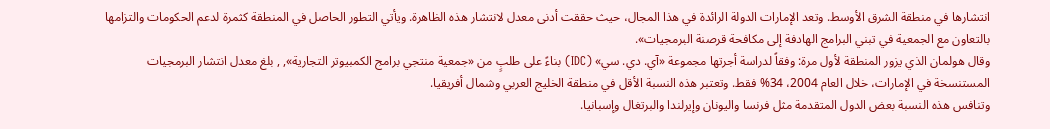انتشارها في منطقة الشرق الأوسط. وتعد الإمارات الدولة الرائدة في هذا المجال، حيث حققت أدنى معدل لانتشار هذه الظاهرة. ويأتي التطور الحاصل في المنطقة كثمرة لدعم الحكومات والتزامها بالتعاون مع الجمعية في تبني البرامج الهادفة إلى مكافحة قرصنة البرمجيات».
وقال هولمان الذي يزور المنطقة لأول مرة: وفقاً لدراسة أجرتها مجموعة «آي. دي. سي» (IDC) بناءً على طلبٍ من «جمعية منتجي برامج الكمبيوتر التجارية», , بلغ معدل انتشار البرمجيات المستنسخة في الإمارات، خلال العام 2004، 34% فقط. وتعتبر هذه النسبة الأقل في منطقة الخليج العربي وشمال أفريقيا.
وتنافس هذه النسبة بعض الدول المتقدمة مثل فرنسا واليونان وإيرلندا والبرتغال وإسبانيا.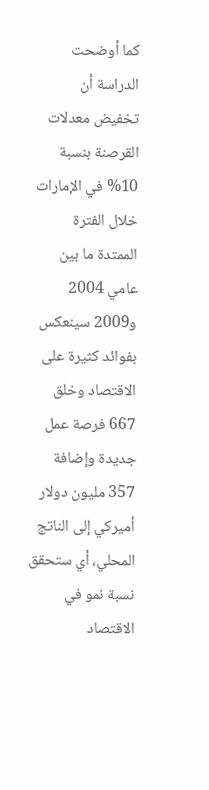كما أوضحت الدراسة أن تخفيض معدلات القرصنة بنسبة 10% في الإمارات خلال الفترة الممتدة ما بين عامي 2004 و2009 سينعكس بفوائد كثيرة على الاقتصاد وخلق 667 فرصة عمل جديدة وإضافة 357 مليون دولار أميركي إلى الناتج المحلي، أي ستحقق نسبة نمو في الاقتصاد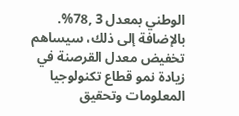الوطني بمعدل 3 ,78%.
بالإضافة إلى ذلك، سيساهم تخفيض معدل القرصنة في زيادة نمو قطاع تكنولوجيا المعلومات وتحقيق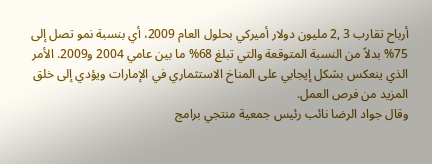أرباح تقارب 3 ,2 مليون دولار أميركي بحلول العام 2009، أي بنسبة نمو تصل إلى 75% بدلاً من النسبة المتوقعة والتي تبلغ 68% ما بين عامي 2004 و2009. الأمر الذي ينعكس بشكل إيجابي على المناخ الاستثماري في الإمارات ويؤدي إلى خلق المزيد من فرص العمل.
وقال جواد الرضا نائب رئيس جمعية منتجي برامج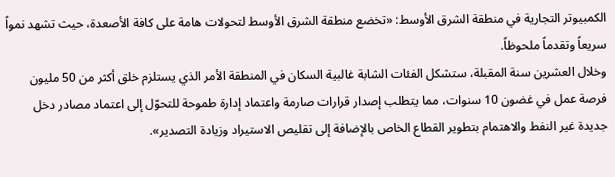الكمبيوتر التجارية في منطقة الشرق الأوسط: «تخضع منطقة الشرق الأوسط لتحولات هامة على كافة الأصعدة، حيث تشهد نمواً سريعاً وتقدماً ملحوظاً.
وخلال العشرين سنة المقبلة، ستشكل الفئات الشابة غالبية السكان في المنطقة الأمر الذي يستلزم خلق أكثر من 50 مليون فرصة عمل في غضون 10 سنوات، مما يتطلب إصدار قرارات صارمة واعتماد إدارة طموحة للتحوّل إلى اعتماد مصادر دخل جديدة غير النفط والاهتمام بتطوير القطاع الخاص بالإضافة إلى تقليص الاستيراد وزيادة التصدير».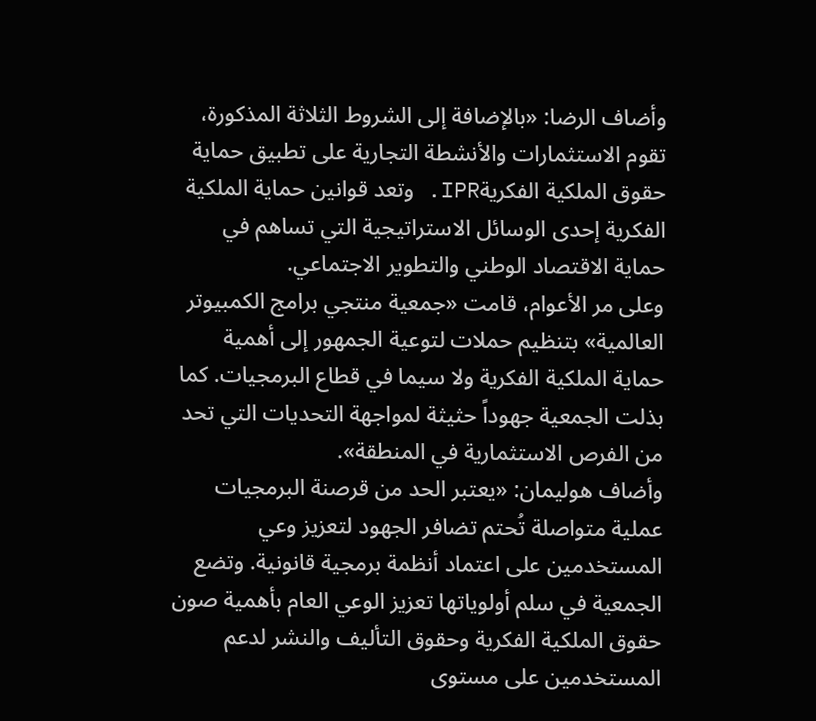وأضاف الرضا: «بالإضافة إلى الشروط الثلاثة المذكورة، تقوم الاستثمارات والأنشطة التجارية على تطبيق حماية حقوق الملكية الفكريةIPR. وتعد قوانين حماية الملكية الفكرية إحدى الوسائل الاستراتيجية التي تساهم في حماية الاقتصاد الوطني والتطوير الاجتماعي.
وعلى مر الأعوام، قامت «جمعية منتجي برامج الكمبيوتر العالمية» بتنظيم حملات لتوعية الجمهور إلى أهمية حماية الملكية الفكرية ولا سيما في قطاع البرمجيات. كما بذلت الجمعية جهوداً حثيثة لمواجهة التحديات التي تحد من الفرص الاستثمارية في المنطقة».
وأضاف هوليمان: «يعتبر الحد من قرصنة البرمجيات عملية متواصلة تُحتم تضافر الجهود لتعزيز وعي المستخدمين على اعتماد أنظمة برمجية قانونية. وتضع الجمعية في سلم أولوياتها تعزيز الوعي العام بأهمية صون حقوق الملكية الفكرية وحقوق التأليف والنشر لدعم المستخدمين على مستوى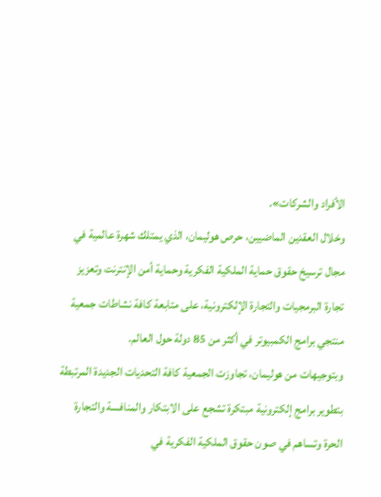الأفراد والشركات».
وخلال العقدين الماضيين، حرص هوليمان، الذي يمتلك شهرة عالمية في مجال ترسيخ حقوق حماية الملكية الفكرية وحماية أمن الإنترنت وتعزيز تجارة البرمجيات والتجارة الإلكترونية، على متابعة كافة نشاطات جمعية منتجي برامج الكمبيوتر في أكثر من 85 دولة حول العالم.
وبتوجيهات من هوليمان، تجاوزت الجمعية كافة التحديات الجديدة المرتبطة بتطوير برامج إلكترونية مبتكرة تشجع على الابتكار والمنافسة والتجارة الحرة وتساهم في صون حقوق الملكية الفكرية في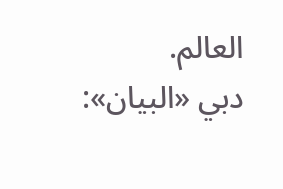العالم.
دبي «البيان»: